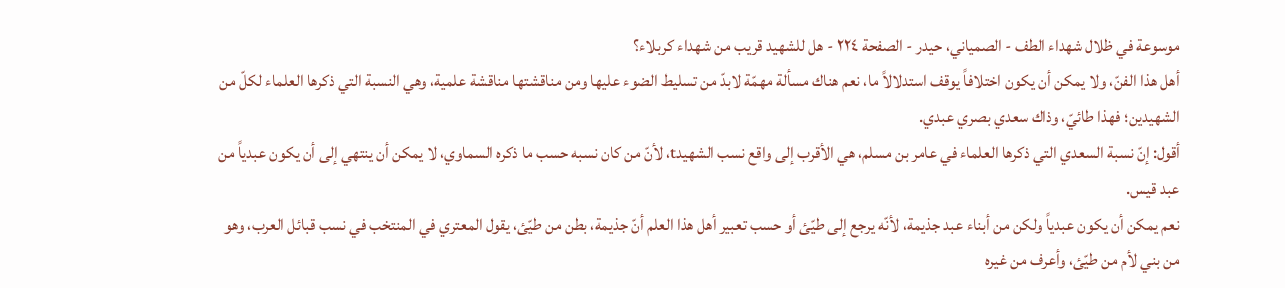موسوعة في ظلال شهداء الطف - الصمياني، حيدر - الصفحة ٢٢٤ - هل للشهيد قريب من شهداء كربلاء؟
أهل هذا الفنّ، ولا يمكن أن يكون اختلافاً يوقف استدلالاً ما، نعم هناك مسألة مهمّة لابدّ من تسليط الضوء عليها ومن مناقشتها مناقشة علمية، وهي النسبة التي ذكرها العلماء لكلّ من الشهيدين؛ فهذا طائيّ، وذاك سعدي بصري عبدي.
أقول: إنّ نسبة السعدي التي ذكرها العلماء في عامر بن مسلم، هي الأقرب إلى واقع نسب الشهيدt، لأنّ من كان نسبه حسب ما ذكره السماوي، لا يمكن أن ينتهي إلى أن يكون عبدياً من عبد قيس.
نعم يمكن أن يكون عبدياً ولكن من أبناء عبد جذيمة، لأنّه يرجع إلى طيّئ أو حسب تعبير أهل هذا العلم أنّ جذيمة، بطن من طيّئ، يقول المعتري في المنتخب في نسب قبائل العرب، وهو من بني لأم من طيّئ، وأعرف من غيره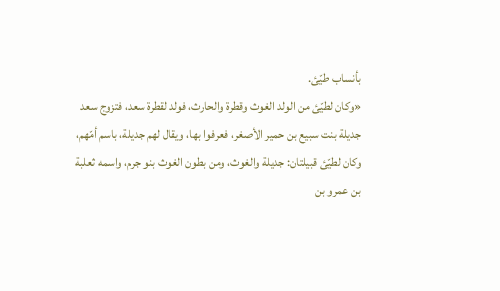بأنساب طيّئ.
«وكان لطيّئ من الولد الغوث وقطرة والحارث، فولد لقطرة سعد، فتزوج سعد جديلة بنت سبيع بن حمير الأصغر، فعرفوا بها، ويقال لهم جديلة، باسم أمّهم، وكان لطيّئ قبيلتان: جديلة والغوث، ومن بطون الغوث بنو جرم، واسمه ثعلبة بن عمرو بن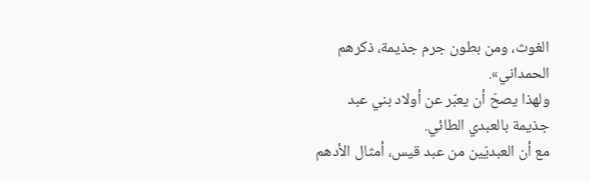الغوث، ومن بطون جرم جذيمة، ذكرهم الحمداني».
ولهذا يصحّ أن يعبّر عن أولاد بني عبد جذيمة بالعبدي الطائي.
مع أن العبديّين من عبد قيس، أمثال الأدهم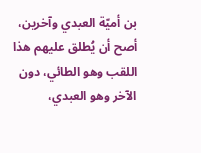بن أميّة العبدي وآخرين، أصح أن يُطلق عليهم هذا اللقب وهو الطائي، دون الآخر وهو العبدي،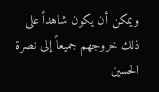ويمكن أن يكون شاهداً على ذلك خروجهم جميعاً إلى نصرة الحسين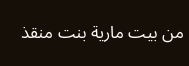من بيت مارية بنت منقذ